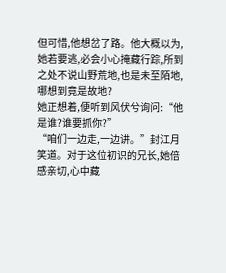但可惜,他想岔了路。他大概以为,她若要逃,必会小心掩藏行踪,所到之处不说山野荒地,也是未至陌地,哪想到竟是故地?
她正想着,便听到风伏兮询问:“他是谁?谁要抓你?”
“咱们一边走,一边讲。”封江月笑道。对于这位初识的兄长,她倍感亲切,心中藏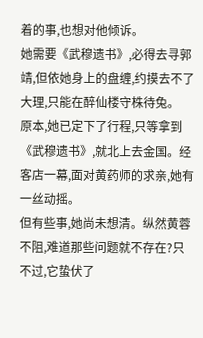着的事,也想对他倾诉。
她需要《武穆遗书》,必得去寻郭靖,但依她身上的盘缠,约摸去不了大理,只能在醉仙楼守株待兔。
原本,她已定下了行程,只等拿到《武穆遗书》,就北上去金国。经客店一幕,面对黄药师的求亲,她有一丝动摇。
但有些事,她尚未想清。纵然黄蓉不阻,难道那些问题就不存在?只不过,它蛰伏了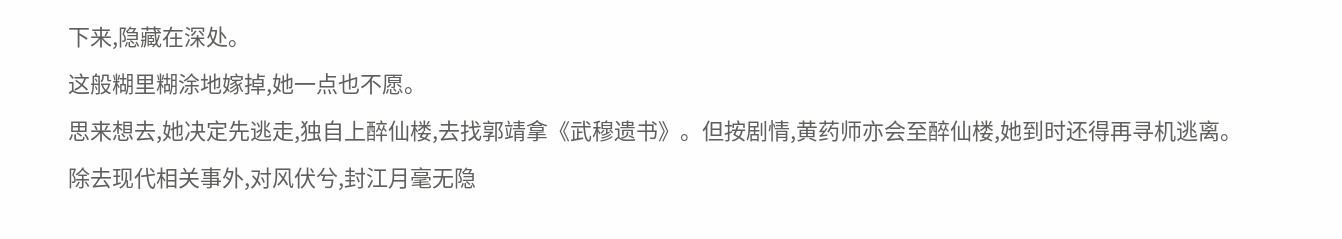下来,隐藏在深处。
这般糊里糊涂地嫁掉,她一点也不愿。
思来想去,她决定先逃走,独自上醉仙楼,去找郭靖拿《武穆遗书》。但按剧情,黄药师亦会至醉仙楼,她到时还得再寻机逃离。
除去现代相关事外,对风伏兮,封江月毫无隐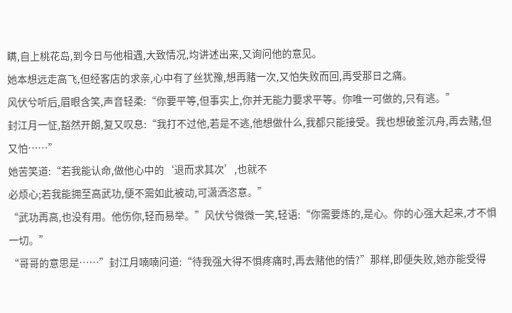瞒,自上桃花岛,到今日与他相遇,大致情况,均讲述出来,又询问他的意见。
她本想远走高飞,但经客店的求亲,心中有了丝犹豫,想再赌一次,又怕失败而回,再受那日之痛。
风伏兮听后,眉眼含笑,声音轻柔:“你要平等,但事实上,你并无能力要求平等。你唯一可做的,只有逃。”
封江月一怔,豁然开朗,复又叹息:“我打不过他,若是不逃,他想做什么,我都只能接受。我也想破釜沉舟,再去赌,但又怕……”
她苦笑道:“若我能认命,做他心中的‘退而求其次’,也就不
必烦心;若我能拥至高武功,便不需如此被动,可潇洒恣意。”
“武功再高,也没有用。他伤你,轻而易举。”风伏兮微微一笑,轻语:“你需要炼的,是心。你的心强大起来,才不惧一切。”
“哥哥的意思是……”封江月喃喃问道:“待我强大得不惧疼痛时,再去赌他的情?”那样,即便失败,她亦能受得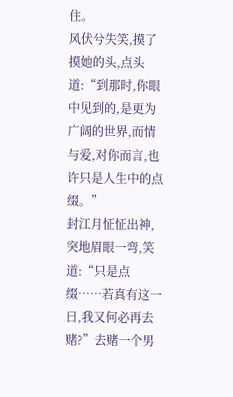住。
风伏兮失笑,摸了摸她的头,点头道:“到那时,你眼中见到的,是更为广阔的世界,而情与爱,对你而言,也许只是人生中的点缀。”
封江月怔怔出神,突地眉眼一弯,笑道:“只是点缀……若真有这一日,我又何必再去赌?”去赌一个男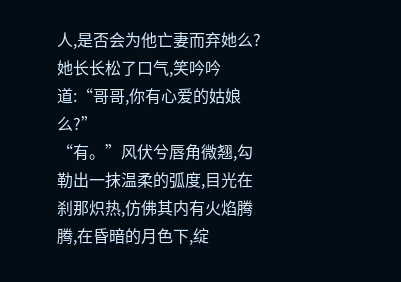人,是否会为他亡妻而弃她么?
她长长松了口气,笑吟吟道:“哥哥,你有心爱的姑娘么?”
“有。”风伏兮唇角微翘,勾勒出一抹温柔的弧度,目光在刹那炽热,仿佛其内有火焰腾腾,在昏暗的月色下,绽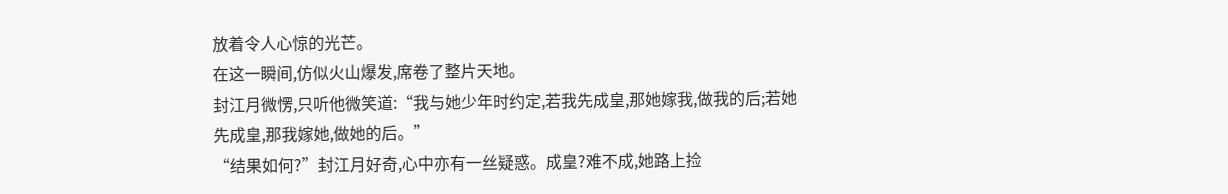放着令人心惊的光芒。
在这一瞬间,仿似火山爆发,席卷了整片天地。
封江月微愣,只听他微笑道:“我与她少年时约定,若我先成皇,那她嫁我,做我的后;若她先成皇,那我嫁她,做她的后。”
“结果如何?”封江月好奇,心中亦有一丝疑惑。成皇?难不成,她路上捡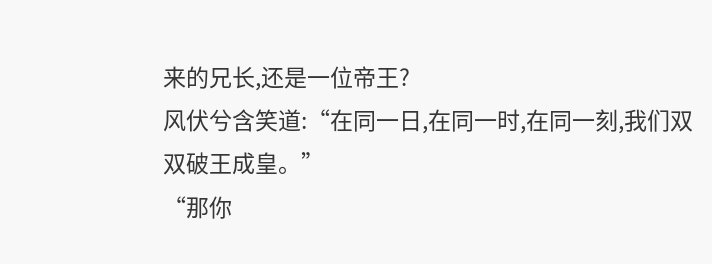来的兄长,还是一位帝王?
风伏兮含笑道:“在同一日,在同一时,在同一刻,我们双双破王成皇。”
“那你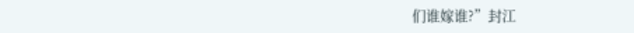们谁嫁谁?”封江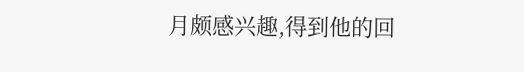月颇感兴趣,得到他的回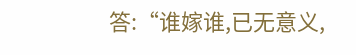答:“谁嫁谁,已无意义,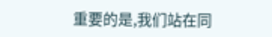重要的是,我们站在同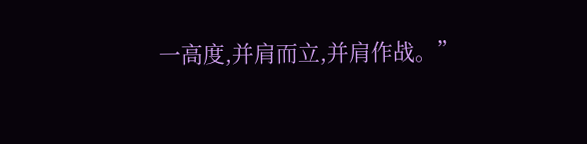一高度,并肩而立,并肩作战。”